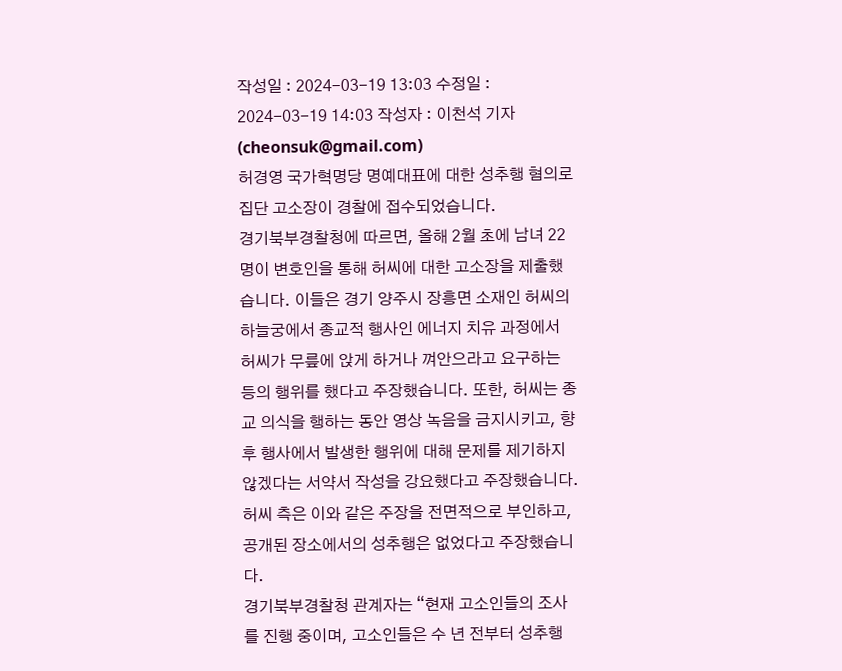작성일 : 2024-03-19 13:03 수정일 : 2024-03-19 14:03 작성자 : 이천석 기자 (cheonsuk@gmail.com)
허경영 국가혁명당 명예대표에 대한 성추행 혐의로 집단 고소장이 경찰에 접수되었습니다.
경기북부경찰청에 따르면, 올해 2월 초에 남녀 22명이 변호인을 통해 허씨에 대한 고소장을 제출했습니다. 이들은 경기 양주시 장흥면 소재인 허씨의 하늘궁에서 종교적 행사인 에너지 치유 과정에서 허씨가 무릎에 앉게 하거나 껴안으라고 요구하는 등의 행위를 했다고 주장했습니다. 또한, 허씨는 종교 의식을 행하는 동안 영상 녹음을 금지시키고, 향후 행사에서 발생한 행위에 대해 문제를 제기하지 않겠다는 서약서 작성을 강요했다고 주장했습니다.
허씨 측은 이와 같은 주장을 전면적으로 부인하고, 공개된 장소에서의 성추행은 없었다고 주장했습니다.
경기북부경찰청 관계자는 “현재 고소인들의 조사를 진행 중이며, 고소인들은 수 년 전부터 성추행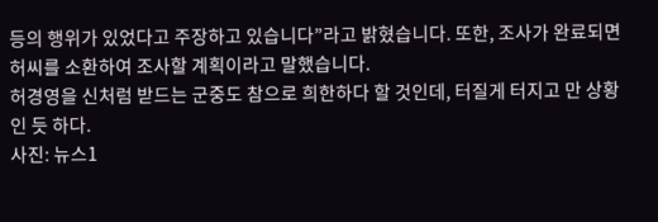등의 행위가 있었다고 주장하고 있습니다”라고 밝혔습니다. 또한, 조사가 완료되면 허씨를 소환하여 조사할 계획이라고 말했습니다.
허경영을 신처럼 받드는 군중도 참으로 희한하다 할 것인데, 터질게 터지고 만 상황인 듯 하다.
사진: 뉴스1